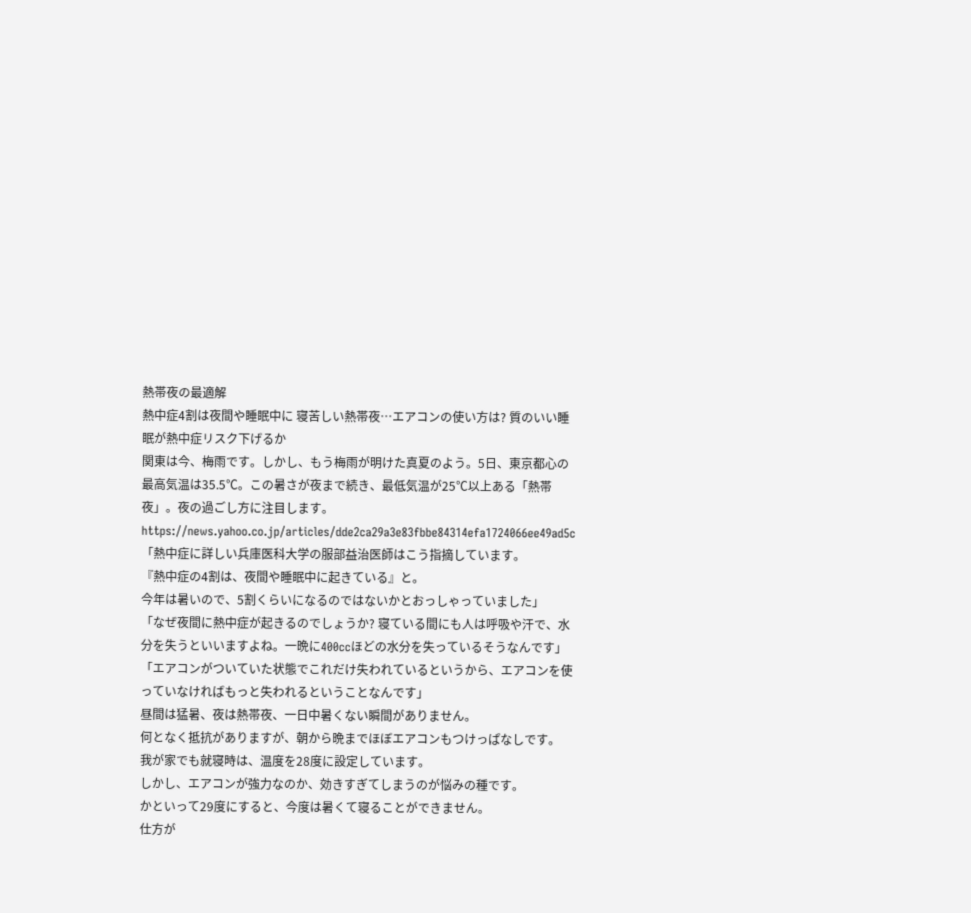熱帯夜の最適解
熱中症4割は夜間や睡眠中に 寝苦しい熱帯夜…エアコンの使い方は? 質のいい睡眠が熱中症リスク下げるか
関東は今、梅雨です。しかし、もう梅雨が明けた真夏のよう。5日、東京都心の最高気温は35.5℃。この暑さが夜まで続き、最低気温が25℃以上ある「熱帯夜」。夜の過ごし方に注目します。
https://news.yahoo.co.jp/articles/dde2ca29a3e83fbbe84314efa1724066ee49ad5c
「熱中症に詳しい兵庫医科大学の服部益治医師はこう指摘しています。
『熱中症の4割は、夜間や睡眠中に起きている』と。
今年は暑いので、5割くらいになるのではないかとおっしゃっていました」
「なぜ夜間に熱中症が起きるのでしょうか? 寝ている間にも人は呼吸や汗で、水分を失うといいますよね。一晩に400ccほどの水分を失っているそうなんです」
「エアコンがついていた状態でこれだけ失われているというから、エアコンを使っていなければもっと失われるということなんです」
昼間は猛暑、夜は熱帯夜、一日中暑くない瞬間がありません。
何となく抵抗がありますが、朝から晩までほぼエアコンもつけっぱなしです。
我が家でも就寝時は、温度を28度に設定しています。
しかし、エアコンが強力なのか、効きすぎてしまうのが悩みの種です。
かといって29度にすると、今度は暑くて寝ることができません。
仕方が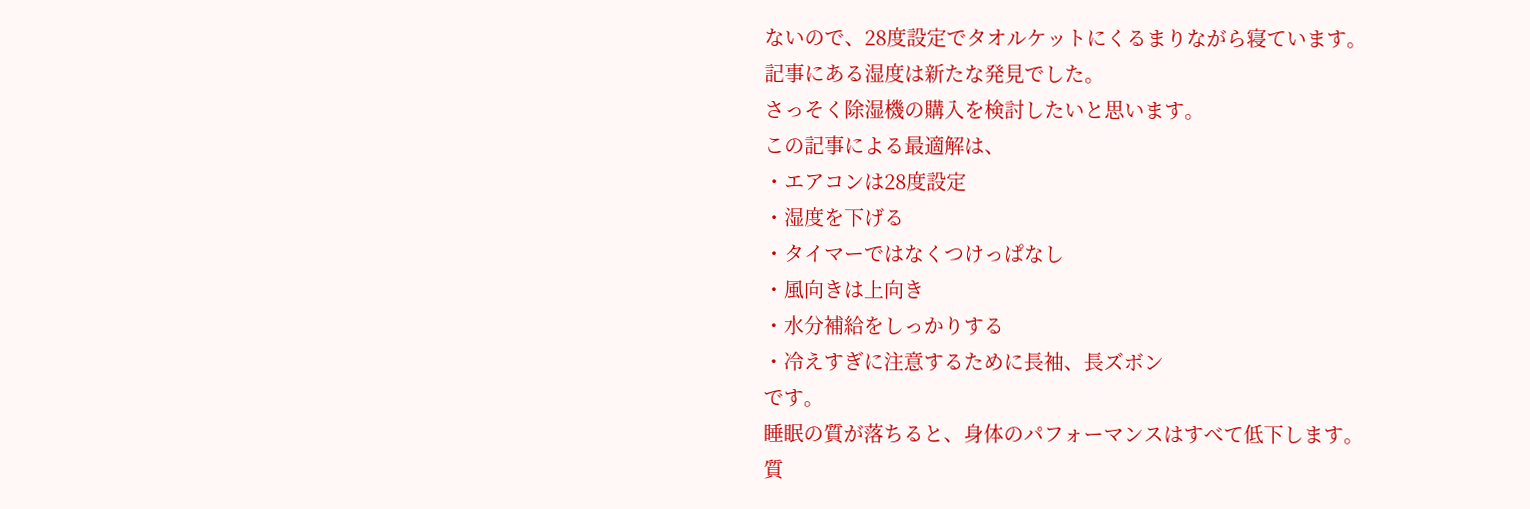ないので、28度設定でタオルケットにくるまりながら寝ています。
記事にある湿度は新たな発見でした。
さっそく除湿機の購入を検討したいと思います。
この記事による最適解は、
・エアコンは28度設定
・湿度を下げる
・タイマーではなくつけっぱなし
・風向きは上向き
・水分補給をしっかりする
・冷えすぎに注意するために長袖、長ズボン
です。
睡眠の質が落ちると、身体のパフォーマンスはすべて低下します。
質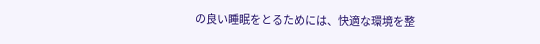の良い睡眠をとるためには、快適な環境を整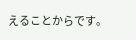えることからです。